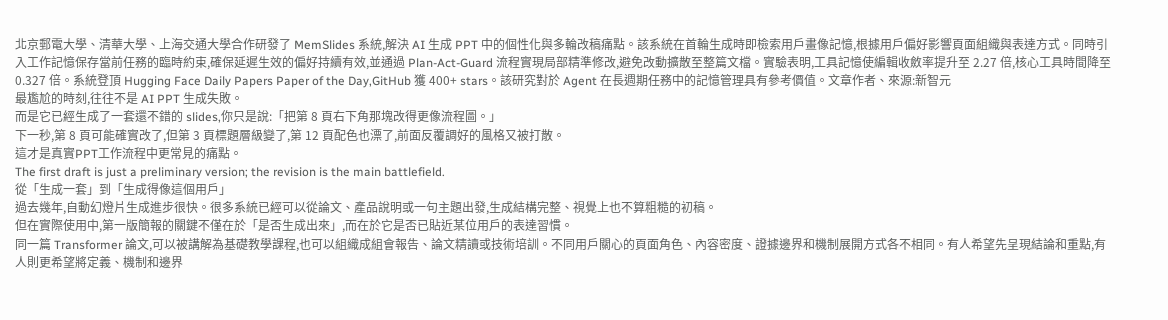北京郵電大學、清華大學、上海交通大學合作研發了 MemSlides 系統,解決 AI 生成 PPT 中的個性化與多輪改稿痛點。該系統在首輪生成時即檢索用戶畫像記憶,根據用戶偏好影響頁面組織與表達方式。同時引入工作記憶保存當前任務的臨時約束,確保延遲生效的偏好持續有效,並通過 Plan-Act-Guard 流程實現局部精準修改,避免改動擴散至整篇文檔。實驗表明,工具記憶使編輯收斂率提升至 2.27 倍,核心工具時間降至 0.327 倍。系統登頂 Hugging Face Daily Papers Paper of the Day,GitHub 獲 400+ stars。該研究對於 Agent 在長週期任務中的記憶管理具有參考價值。文章作者、來源:新智元
最尷尬的時刻,往往不是 AI PPT 生成失敗。
而是它已經生成了一套還不錯的 slides,你只是說:「把第 8 頁右下角那塊改得更像流程圖。」
下一秒,第 8 頁可能確實改了,但第 3 頁標題層級變了,第 12 頁配色也漂了,前面反覆調好的風格又被打散。
這才是真實PPT工作流程中更常見的痛點。
The first draft is just a preliminary version; the revision is the main battlefield.
從「生成一套」到「生成得像這個用戶」
過去幾年,自動幻燈片生成進步很快。很多系統已經可以從論文、產品說明或一句主題出發,生成結構完整、視覺上也不算粗糙的初稿。
但在實際使用中,第一版簡報的關鍵不僅在於「是否生成出來」,而在於它是否已貼近某位用戶的表達習慣。
同一篇 Transformer 論文,可以被講解為基礎教學課程,也可以組織成組會報告、論文精讀或技術培訓。不同用戶關心的頁面角色、內容密度、證據邊界和機制展開方式各不相同。有人希望先呈現結論和重點,有人則更希望將定義、機制和邊界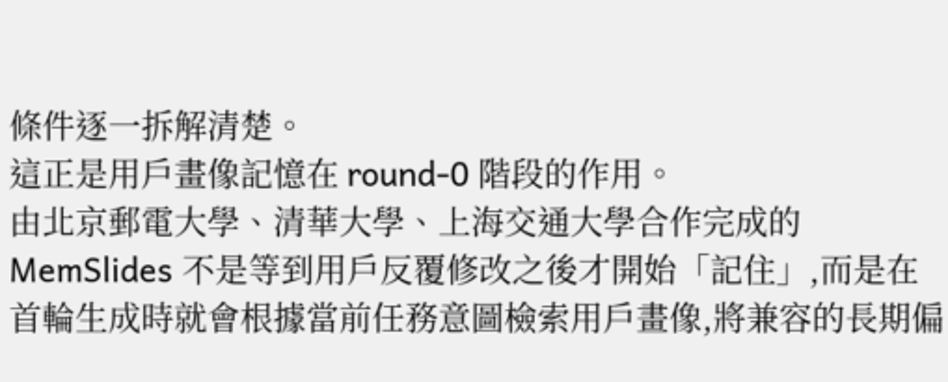條件逐一拆解清楚。
這正是用戶畫像記憶在 round-0 階段的作用。
由北京郵電大學、清華大學、上海交通大學合作完成的 MemSlides 不是等到用戶反覆修改之後才開始「記住」,而是在首輪生成時就會根據當前任務意圖檢索用戶畫像,將兼容的長期偏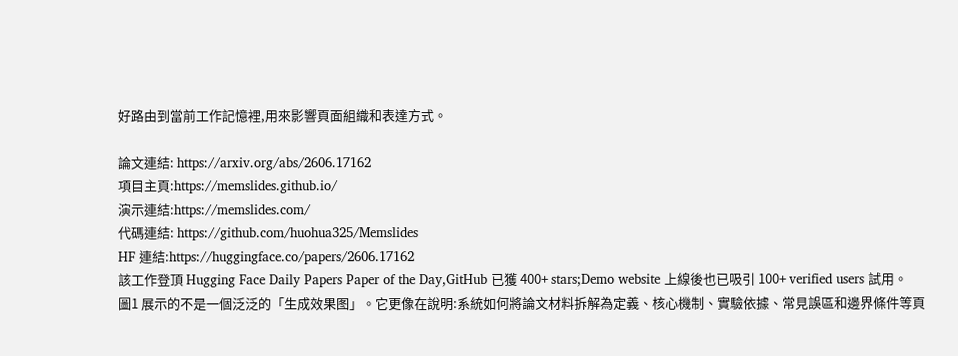好路由到當前工作記憶裡,用來影響頁面組織和表達方式。

論文連結: https://arxiv.org/abs/2606.17162
項目主頁:https://memslides.github.io/
演示連結:https://memslides.com/
代碼連結: https://github.com/huohua325/Memslides
HF 連結:https://huggingface.co/papers/2606.17162
該工作登頂 Hugging Face Daily Papers Paper of the Day,GitHub 已獲 400+ stars;Demo website 上線後也已吸引 100+ verified users 試用。
圖1 展示的不是一個泛泛的「生成效果图」。它更像在說明:系統如何將論文材料拆解為定義、核心機制、實驗依據、常見誤區和邊界條件等頁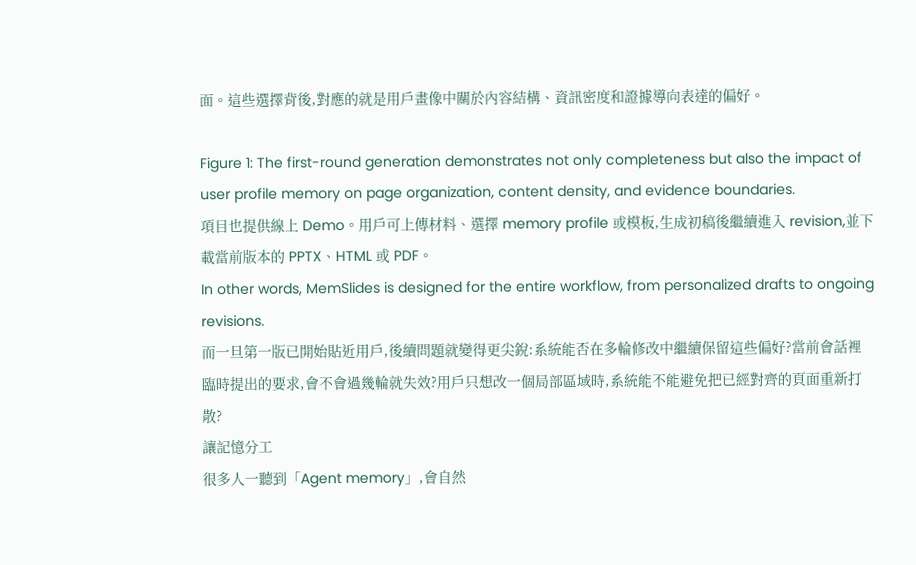面。這些選擇背後,對應的就是用戶畫像中關於內容結構、資訊密度和證據導向表達的偏好。

Figure 1: The first-round generation demonstrates not only completeness but also the impact of user profile memory on page organization, content density, and evidence boundaries.
項目也提供線上 Demo。用戶可上傳材料、選擇 memory profile 或模板,生成初稿後繼續進入 revision,並下載當前版本的 PPTX、HTML 或 PDF。
In other words, MemSlides is designed for the entire workflow, from personalized drafts to ongoing revisions.
而一旦第一版已開始貼近用戶,後續問題就變得更尖銳:系統能否在多輪修改中繼續保留這些偏好?當前會話裡臨時提出的要求,會不會過幾輪就失效?用戶只想改一個局部區域時,系統能不能避免把已經對齊的頁面重新打散?
讓記憶分工
很多人一聽到「Agent memory」,會自然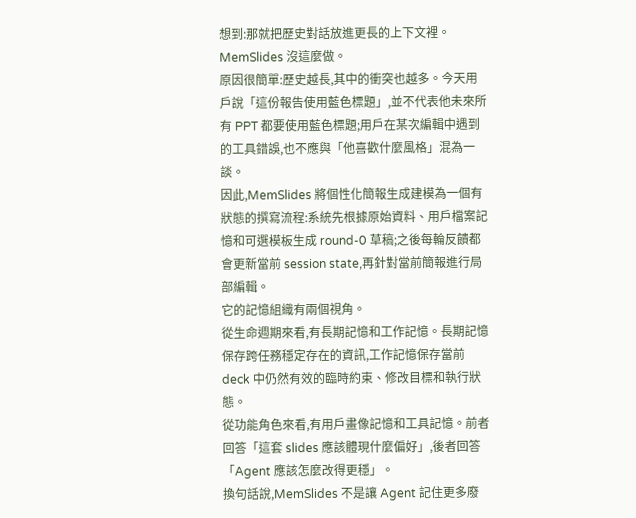想到:那就把歷史對話放進更長的上下文裡。
MemSlides 沒這麼做。
原因很簡單:歷史越長,其中的衝突也越多。今天用戶說「這份報告使用藍色標題」,並不代表他未來所有 PPT 都要使用藍色標題;用戶在某次編輯中遇到的工具錯誤,也不應與「他喜歡什麼風格」混為一談。
因此,MemSlides 將個性化簡報生成建模為一個有狀態的撰寫流程:系統先根據原始資料、用戶檔案記憶和可選模板生成 round-0 草稿;之後每輪反饋都會更新當前 session state,再針對當前簡報進行局部編輯。
它的記憶組織有兩個視角。
從生命週期來看,有長期記憶和工作記憶。長期記憶保存跨任務穩定存在的資訊,工作記憶保存當前 deck 中仍然有效的臨時約束、修改目標和執行狀態。
從功能角色來看,有用戶畫像記憶和工具記憶。前者回答「這套 slides 應該體現什麼偏好」,後者回答「Agent 應該怎麼改得更穩」。
換句話說,MemSlides 不是讓 Agent 記住更多廢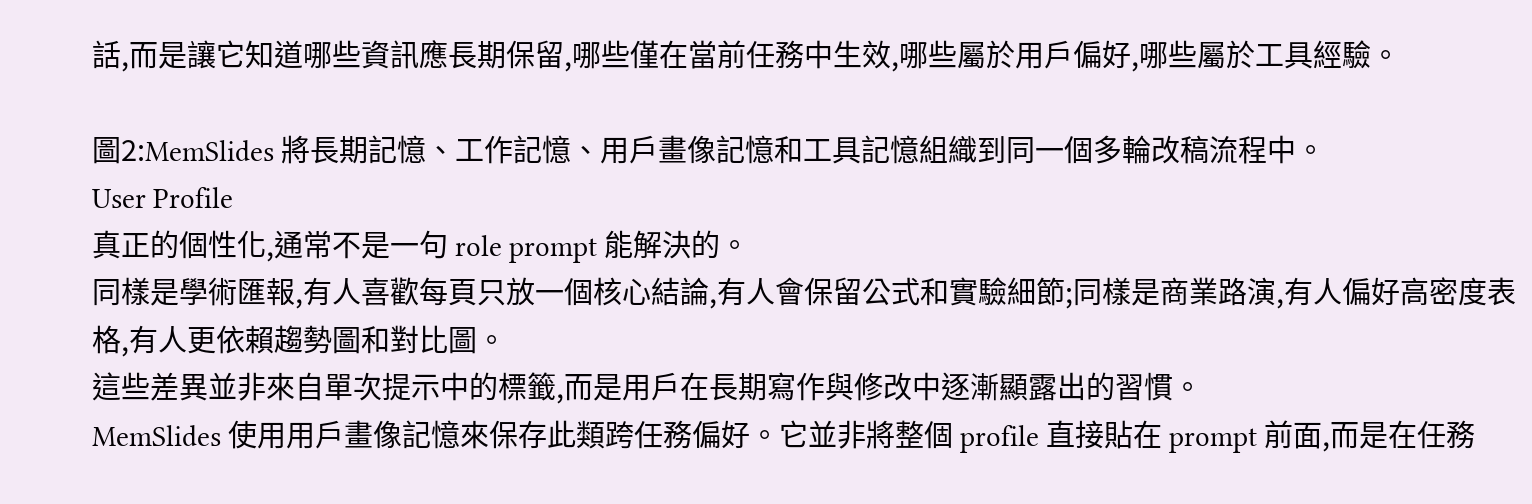話,而是讓它知道哪些資訊應長期保留,哪些僅在當前任務中生效,哪些屬於用戶偏好,哪些屬於工具經驗。

圖2:MemSlides 將長期記憶、工作記憶、用戶畫像記憶和工具記憶組織到同一個多輪改稿流程中。
User Profile
真正的個性化,通常不是一句 role prompt 能解決的。
同樣是學術匯報,有人喜歡每頁只放一個核心結論,有人會保留公式和實驗細節;同樣是商業路演,有人偏好高密度表格,有人更依賴趨勢圖和對比圖。
這些差異並非來自單次提示中的標籤,而是用戶在長期寫作與修改中逐漸顯露出的習慣。
MemSlides 使用用戶畫像記憶來保存此類跨任務偏好。它並非將整個 profile 直接貼在 prompt 前面,而是在任務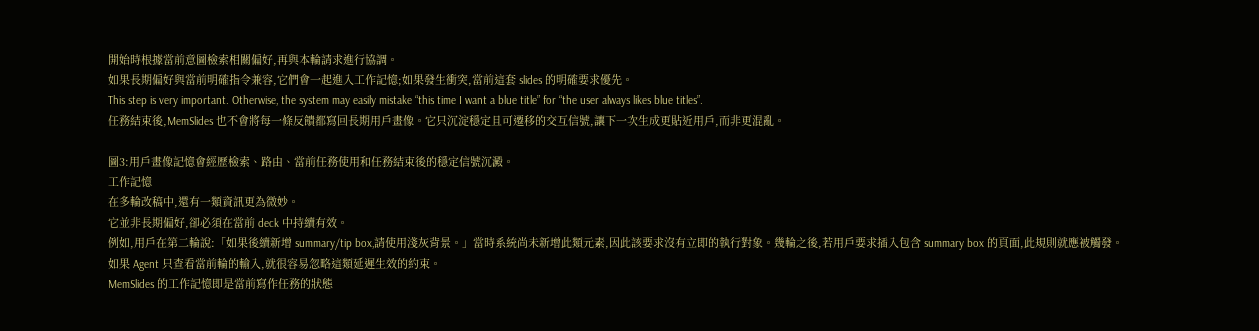開始時根據當前意圖檢索相關偏好,再與本輪請求進行協調。
如果長期偏好與當前明確指令兼容,它們會一起進入工作記憶;如果發生衝突,當前這套 slides 的明確要求優先。
This step is very important. Otherwise, the system may easily mistake “this time I want a blue title” for “the user always likes blue titles”.
任務結束後,MemSlides 也不會將每一條反饋都寫回長期用戶畫像。它只沉淀穩定且可遷移的交互信號,讓下一次生成更貼近用戶,而非更混亂。

圖3:用戶畫像記憶會經歷檢索、路由、當前任務使用和任務結束後的穩定信號沉澱。
工作記憶
在多輪改稿中,還有一類資訊更為微妙。
它並非長期偏好,卻必須在當前 deck 中持續有效。
例如,用戶在第二輪說:「如果後續新增 summary/tip box,請使用淺灰背景。」當時系統尚未新增此類元素,因此該要求沒有立即的執行對象。幾輪之後,若用戶要求插入包含 summary box 的頁面,此規則就應被觸發。
如果 Agent 只查看當前輪的輸入,就很容易忽略這類延遲生效的約束。
MemSlides 的工作記憶即是當前寫作任務的狀態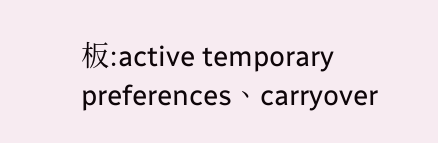板:active temporary preferences、carryover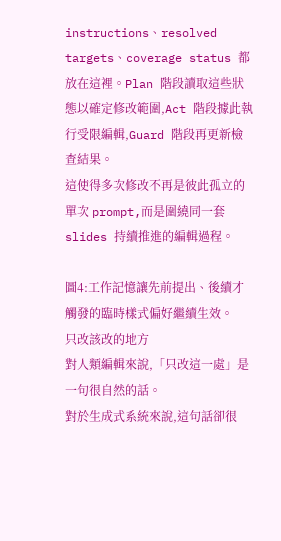instructions、resolved targets、coverage status 都放在這裡。Plan 階段讀取這些狀態以確定修改範圍,Act 階段據此執行受限編輯,Guard 階段再更新檢查結果。
這使得多次修改不再是彼此孤立的單次 prompt,而是圍繞同一套 slides 持續推進的編輯過程。

圖4:工作記憶讓先前提出、後續才觸發的臨時樣式偏好繼續生效。
只改該改的地方
對人類編輯來說,「只改這一處」是一句很自然的話。
對於生成式系統來說,這句話卻很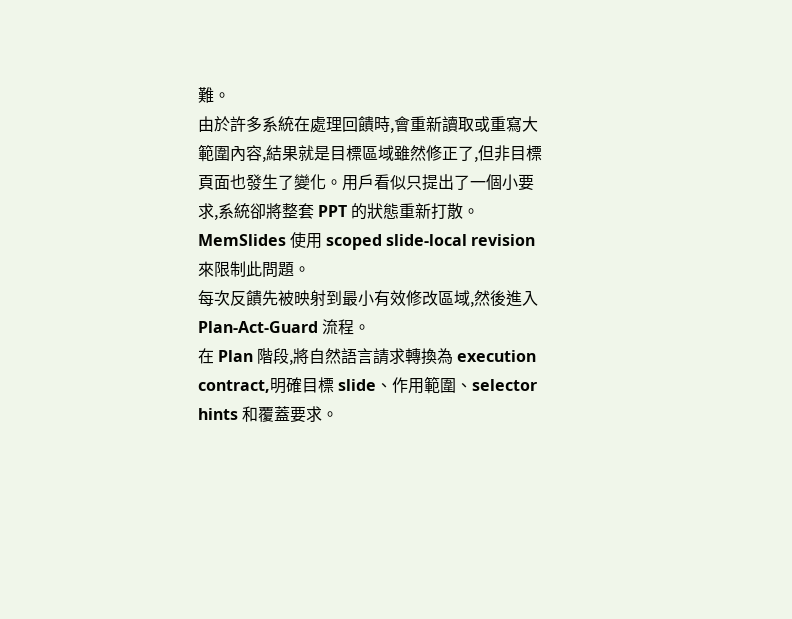難。
由於許多系統在處理回饋時,會重新讀取或重寫大範圍內容,結果就是目標區域雖然修正了,但非目標頁面也發生了變化。用戶看似只提出了一個小要求,系統卻將整套 PPT 的狀態重新打散。
MemSlides 使用 scoped slide-local revision 來限制此問題。
每次反饋先被映射到最小有效修改區域,然後進入 Plan-Act-Guard 流程。
在 Plan 階段,將自然語言請求轉換為 execution contract,明確目標 slide、作用範圍、selector hints 和覆蓋要求。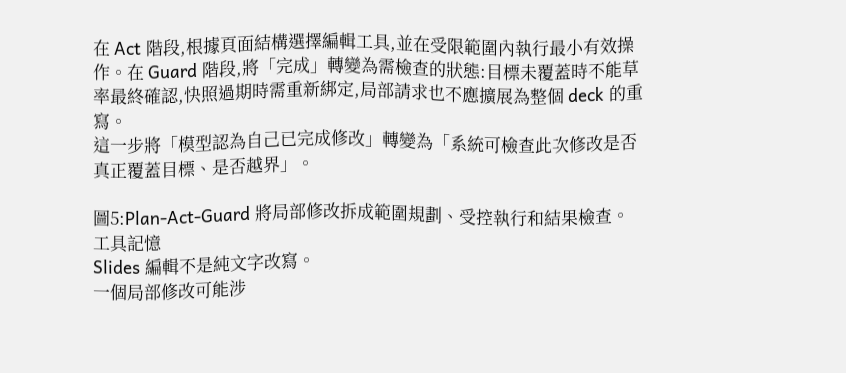在 Act 階段,根據頁面結構選擇編輯工具,並在受限範圍內執行最小有效操作。在 Guard 階段,將「完成」轉變為需檢查的狀態:目標未覆蓋時不能草率最終確認,快照過期時需重新綁定,局部請求也不應擴展為整個 deck 的重寫。
這一步將「模型認為自己已完成修改」轉變為「系統可檢查此次修改是否真正覆蓋目標、是否越界」。

圖5:Plan-Act-Guard 將局部修改拆成範圍規劃、受控執行和結果檢查。
工具記憶
Slides 編輯不是純文字改寫。
一個局部修改可能涉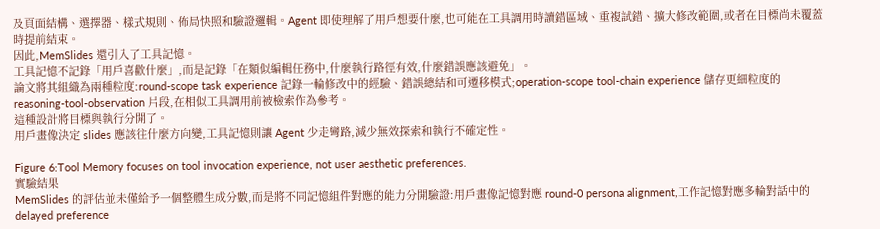及頁面結構、選擇器、樣式規則、佈局快照和驗證邏輯。Agent 即使理解了用戶想要什麼,也可能在工具調用時讀錯區域、重複試錯、擴大修改範圍,或者在目標尚未覆蓋時提前結束。
因此,MemSlides 還引入了工具記憶。
工具記憶不記錄「用戶喜歡什麼」,而是記錄「在類似編輯任務中,什麼執行路徑有效,什麼錯誤應該避免」。
論文將其組織為兩種粒度:round-scope task experience 記錄一輪修改中的經驗、錯誤總結和可遷移模式;operation-scope tool-chain experience 儲存更細粒度的 reasoning-tool-observation 片段,在相似工具調用前被檢索作為參考。
這種設計將目標與執行分開了。
用戶畫像決定 slides 應該往什麼方向變,工具記憶則讓 Agent 少走彎路,減少無效探索和執行不確定性。

Figure 6:Tool Memory focuses on tool invocation experience, not user aesthetic preferences.
實驗結果
MemSlides 的評估並未僅給予一個整體生成分數,而是將不同記憶組件對應的能力分開驗證:用戶畫像記憶對應 round-0 persona alignment,工作記憶對應多輪對話中的 delayed preference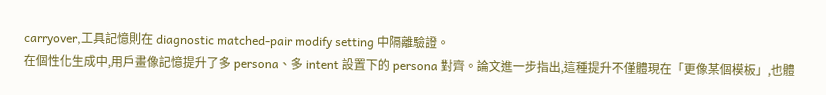carryover,工具記憶則在 diagnostic matched-pair modify setting 中隔離驗證。
在個性化生成中,用戶畫像記憶提升了多 persona、多 intent 設置下的 persona 對齊。論文進一步指出,這種提升不僅體現在「更像某個模板」,也體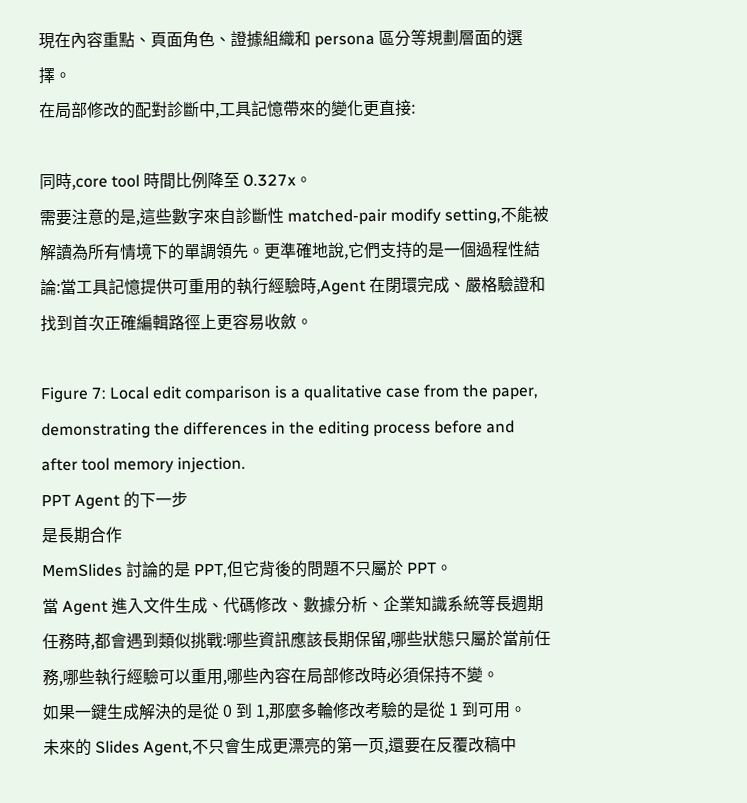現在內容重點、頁面角色、證據組織和 persona 區分等規劃層面的選擇。
在局部修改的配對診斷中,工具記憶帶來的變化更直接:

同時,core tool 時間比例降至 0.327x。
需要注意的是,這些數字來自診斷性 matched-pair modify setting,不能被解讀為所有情境下的單調領先。更準確地說,它們支持的是一個過程性結論:當工具記憶提供可重用的執行經驗時,Agent 在閉環完成、嚴格驗證和找到首次正確編輯路徑上更容易收斂。

Figure 7: Local edit comparison is a qualitative case from the paper, demonstrating the differences in the editing process before and after tool memory injection.
PPT Agent 的下一步
是長期合作
MemSlides 討論的是 PPT,但它背後的問題不只屬於 PPT。
當 Agent 進入文件生成、代碼修改、數據分析、企業知識系統等長週期任務時,都會遇到類似挑戰:哪些資訊應該長期保留,哪些狀態只屬於當前任務,哪些執行經驗可以重用,哪些內容在局部修改時必須保持不變。
如果一鍵生成解決的是從 0 到 1,那麼多輪修改考驗的是從 1 到可用。
未來的 Slides Agent,不只會生成更漂亮的第一页,還要在反覆改稿中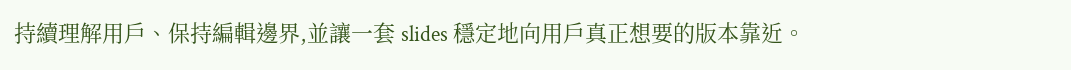持續理解用戶、保持編輯邊界,並讓一套 slides 穩定地向用戶真正想要的版本靠近。